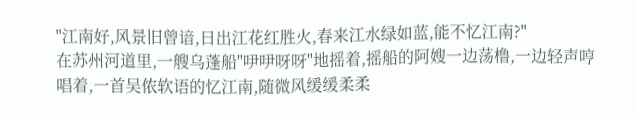"江南好,风景旧曾谙,日出江花红胜火,春来江水绿如蓝,能不忆江南?"
在苏州河道里,一艘乌蓬船"吚吚呀呀"地摇着,摇船的阿嫂一边荡橹,一边轻声哼唱着,一首吴侬软语的忆江南,随微风缓缓柔柔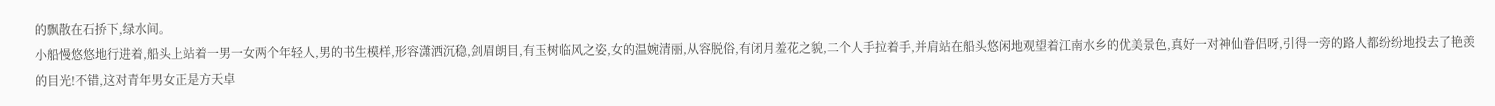的飘散在石挢下,绿水间。
小船慢悠悠地行进着,船头上站着一男一女两个年轻人,男的书生模样,形容潇洒沉稳,剑眉朗目,有玉树临风之姿,女的温婉清丽,从容脱俗,有闭月羞花之貌,二个人手拉着手,并肩站在船头悠闲地观望着江南水乡的优美景色,真好一对神仙眷侣呀,引得一旁的路人都纷纷地投去了艳羡的目光!不错,这对青年男女正是方天卓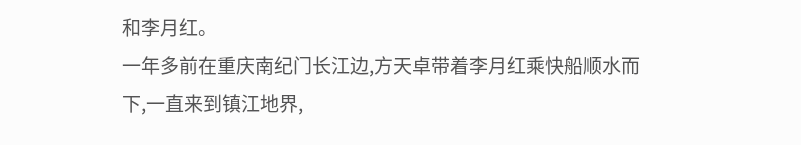和李月红。
一年多前在重庆南纪门长江边,方天卓带着李月红乘快船顺水而下,一直来到镇江地界,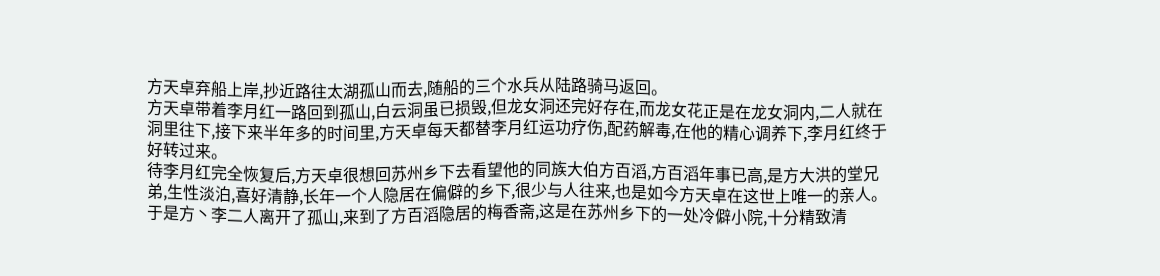方天卓弃船上岸,抄近路往太湖孤山而去,随船的三个水兵从陆路骑马返回。
方天卓带着李月红一路回到孤山,白云洞虽已损毁,但龙女洞还完好存在,而龙女花正是在龙女洞内,二人就在洞里往下,接下来半年多的时间里,方天卓每天都替李月红运功疗伤,配药解毒,在他的精心调养下,李月红终于好转过来。
待李月红完全恢复后,方天卓很想回苏州乡下去看望他的同族大伯方百滔,方百滔年事已高,是方大洪的堂兄弟,生性淡泊,喜好清静,长年一个人隐居在偏僻的乡下,很少与人往来,也是如今方天卓在这世上唯一的亲人。
于是方丶李二人离开了孤山,来到了方百滔隐居的梅香斋,这是在苏州乡下的一处冷僻小院,十分精致清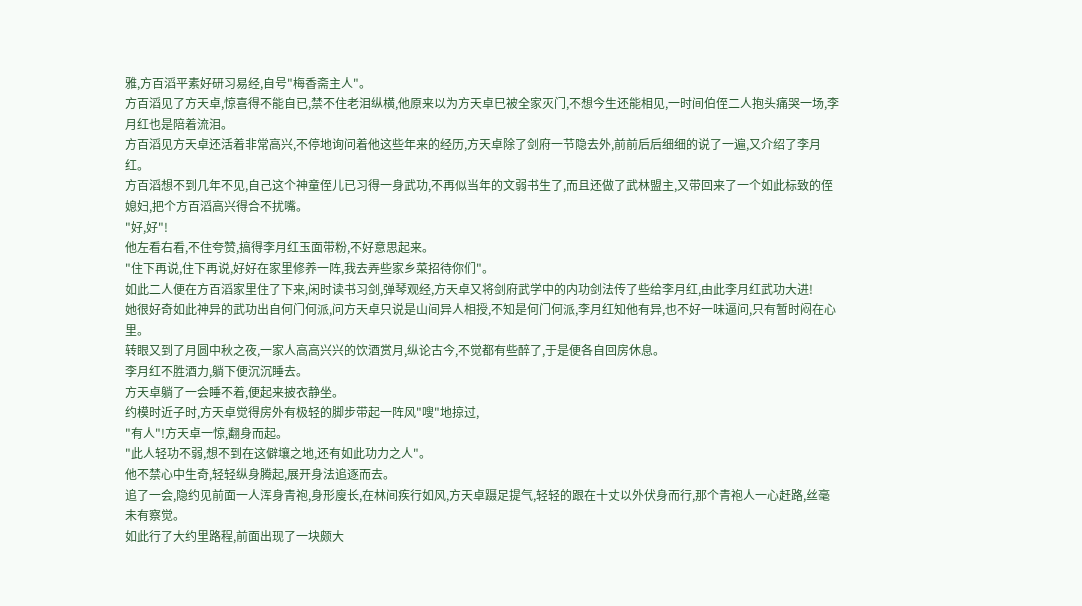雅,方百滔平素好研习易经,自号"梅香斋主人"。
方百滔见了方天卓,惊喜得不能自已,禁不住老泪纵横,他原来以为方天卓巳被全家灭门,不想今生还能相见,一时间伯侄二人抱头痛哭一场,李月红也是陪着流泪。
方百滔见方天卓还活着非常高兴,不停地询问着他这些年来的经历,方天卓除了剑府一节隐去外,前前后后细细的说了一遍,又介绍了李月红。
方百滔想不到几年不见,自己这个神童侄儿已习得一身武功,不再似当年的文弱书生了,而且还做了武林盟主,又带回来了一个如此标致的侄媳妇,把个方百滔高兴得合不扰嘴。
"好,好"!
他左看右看,不住夸赞,搞得李月红玉面带粉,不好意思起来。
"住下再说,住下再说,好好在家里修养一阵,我去弄些家乡菜招待你们"。
如此二人便在方百滔家里住了下来,闲时读书习剑,弹琴观经,方天卓又将剑府武学中的内功剑法传了些给李月红,由此李月红武功大进!
她很好奇如此神异的武功出自何门何派,问方天卓只说是山间异人相授,不知是何门何派,李月红知他有异,也不好一味逼问,只有暂时闷在心里。
转眼又到了月圆中秋之夜,一家人高高兴兴的饮酒赏月,纵论古今,不觉都有些醉了,于是便各自回房休息。
李月红不胜酒力,躺下便沉沉睡去。
方天卓躺了一会睡不着,便起来披衣静坐。
约模时近子时,方天卓觉得房外有极轻的脚步带起一阵风"嗖"地掠过,
"有人"!方天卓一惊,翻身而起。
"此人轻功不弱,想不到在这僻壤之地,还有如此功力之人"。
他不禁心中生奇,轻轻纵身腾起,展开身法追逐而去。
追了一会,隐约见前面一人浑身青袍,身形廋长,在林间疾行如风,方天卓蹑足提气,轻轻的跟在十丈以外伏身而行,那个青袍人一心赶路,丝毫未有察觉。
如此行了大约里路程,前面出现了一块颇大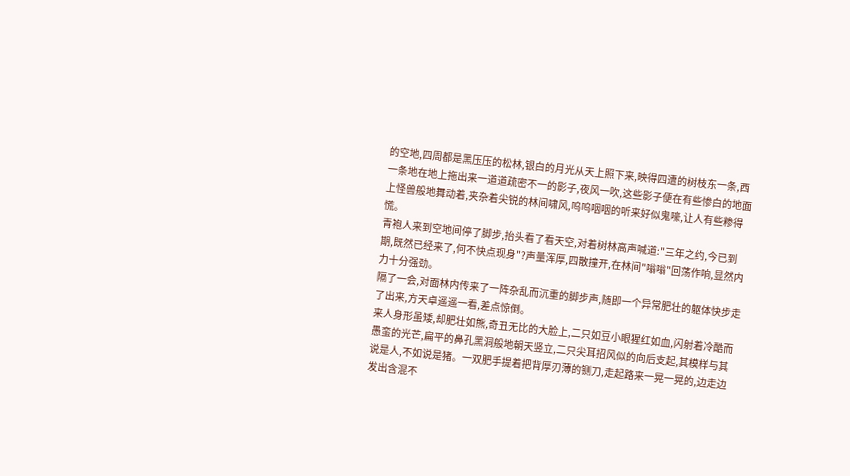的空地,四周都是黑压压的松林,银白的月光从天上照下来,映得四遭的树枝东一条,西一条地在地上拖出来一道道疏密不一的影子,夜风一吹,这些影子便在有些惨白的地面上怪兽般地舞动着,夹杂着尖锐的林间啸风,呜呜咽咽的听来好似鬼嚎,让人有些糁得慌。
青袍人来到空地间停了脚步,抬头看了看天空,对着树林高声喊道:"三年之约,今已到期,既然已经来了,何不快点现身"?声量浑厚,四散撞开,在林间"嗡嗡"回荡作响,显然内力十分强劲。
隔了一会,对面林内传来了一阵杂乱而沉重的脚步声,随即一个异常肥壮的躯体快步走了出来,方天卓遥遥一看,差点惊倒。
来人身形虽矮,却肥壮如熊,奇丑无比的大脸上,二只如豆小眼猩红如血,闪射着冷酷而愚蛮的光芒,扁平的鼻孔黑洞般地朝天竖立,二只尖耳招风似的向后支起,其模样与其说是人,不如说是猪。一双肥手提着把背厚刃薄的铡刀,走起路来一晃一晃的,边走边发出含混不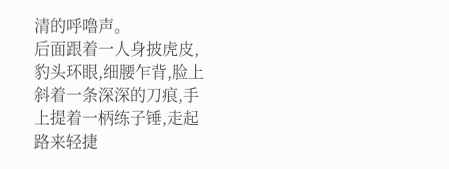清的呼噜声。
后面跟着一人身披虎皮,豹头环眼,细腰乍背,脸上斜着一条深深的刀痕,手上提着一柄练子锤,走起路来轻捷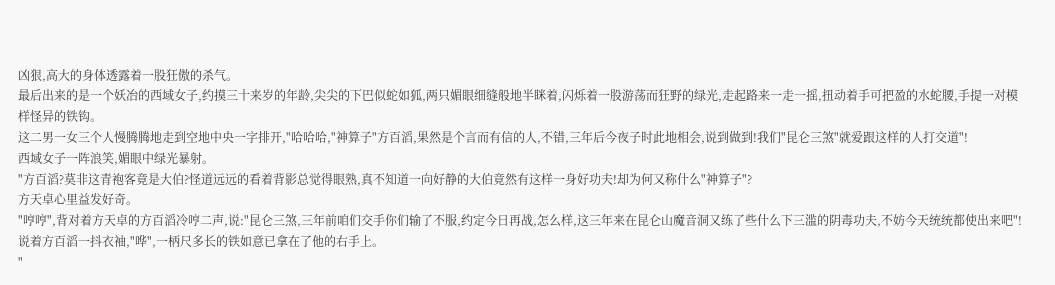凶狠,高大的身体透露着一股狂傲的杀气。
最后出来的是一个妖冶的西域女子,约摸三十来岁的年龄,尖尖的下巴似蛇如狐,两只媚眼细缝般地半眯着,闪烁着一股游荡而狂野的绿光,走起路来一走一摇,扭动着手可把盈的水蛇腰,手提一对模样怪异的铁钩。
这二男一女三个人慢腾腾地走到空地中央一字排开,"哈哈哈,"神算子"方百滔,果然是个言而有信的人,不错,三年后今夜子时此地相会,说到做到!我们"昆仑三煞"就爱跟这样的人打交道"!
西域女子一阵浪笑,媚眼中绿光暴射。
"方百滔?莫非这青袍客竟是大伯?怪道远远的看着背影总觉得眼熟,真不知道一向好静的大伯竟然有这样一身好功夫!却为何又称什么"神算子"?
方天卓心里益发好奇。
"哼哼",背对着方天卓的方百滔冷哼二声,说:"昆仑三煞,三年前咱们交手你们输了不服,约定今日再战,怎么样,这三年来在昆仑山魔音洞又练了些什么下三滥的阴毒功夫,不妨今天统统都使出来吧"!
说着方百滔一抖衣袖,"哗",一柄尺多长的铁如意已拿在了他的右手上。
"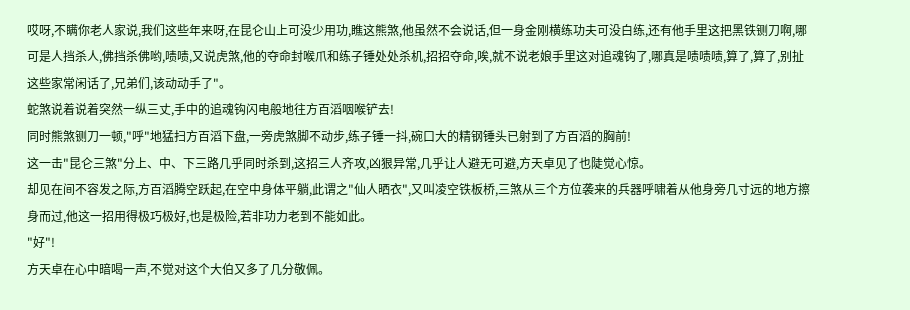哎呀,不瞒你老人家说,我们这些年来呀,在昆仑山上可没少用功,瞧这熊煞,他虽然不会说话,但一身金刚横练功夫可没白练,还有他手里这把黑铁铡刀啊,哪可是人挡杀人,佛挡杀佛哟,啧啧,又说虎煞,他的夺命封喉爪和练子锤处处杀机,招招夺命,唉,就不说老娘手里这对追魂钩了,哪真是啧啧啧,算了,算了,别扯这些家常闲话了,兄弟们,该动动手了"。
蛇煞说着说着突然一纵三丈,手中的追魂钩闪电般地往方百滔咽喉铲去!
同时熊煞铡刀一顿,"呼"地猛扫方百滔下盘,一旁虎煞脚不动步,练子锤一抖,碗口大的精钢锤头已射到了方百滔的胸前!
这一击"昆仑三煞"分上、中、下三路几乎同时杀到,这招三人齐攻,凶狠异常,几乎让人避无可避,方天卓见了也陡觉心惊。
却见在间不容发之际,方百滔腾空跃起,在空中身体平躺,此谓之"仙人晒衣",又叫凌空铁板桥,三煞从三个方位袭来的兵器呼啸着从他身旁几寸远的地方擦身而过,他这一招用得极巧极好,也是极险,若非功力老到不能如此。
"好"!
方天卓在心中暗喝一声,不觉对这个大伯又多了几分敬佩。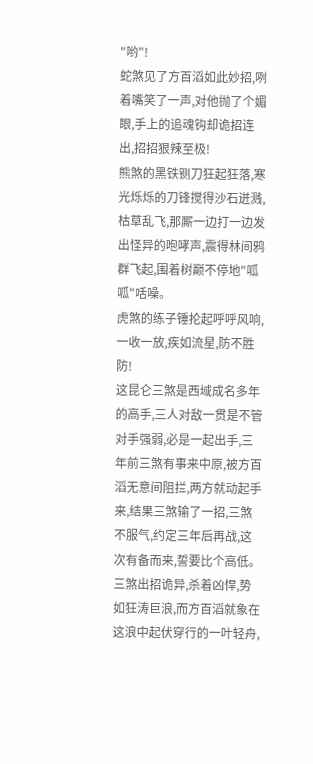"哟"!
蛇煞见了方百滔如此妙招,咧着嘴笑了一声,对他抛了个媚眼,手上的追魂钩却诡招连出,招招狠辣至极!
熊煞的黑铁铡刀狂起狂落,寒光烁烁的刀锋搅得沙石迸溅,枯草乱飞,那厮一边打一边发出怪异的咆哮声,震得林间鸦群飞起,围着树巅不停地"呱呱"咶噪。
虎煞的练子锤抡起呼呼风响,一收一放,疾如流星,防不胜防!
这昆仑三煞是西域成名多年的高手,三人对敌一贯是不管对手强弱,必是一起出手,三年前三煞有事来中原,被方百滔无意间阻拦,两方就动起手来,结果三煞输了一招,三煞不服气,约定三年后再战,这次有备而来,誓要比个高低。
三煞出招诡异,杀着凶悍,势如狂涛巨浪,而方百滔就象在这浪中起伏穿行的一叶轻舟,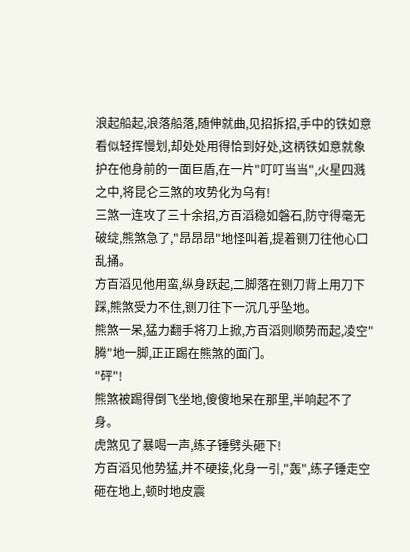浪起船起,浪落船落,随伸就曲,见招拆招,手中的铁如意看似轻挥慢划,却处处用得恰到好处,这柄铁如意就象护在他身前的一面巨盾,在一片"叮叮当当",火星四溅之中,将昆仑三煞的攻势化为乌有!
三煞一连攻了三十余招,方百滔稳如磐石,防守得毫无破绽,熊煞急了,"昂昂昂"地怪叫着,提着铡刀往他心囗乱捅。
方百滔见他用蛮,纵身跃起,二脚落在铡刀背上用刀下踩,熊煞受力不住,铡刀往下一沉几乎坠地。
熊煞一呆,猛力翻手将刀上掀,方百滔则顺势而起,凌空"腾"地一脚,正正踢在熊煞的面门。
"砰"!
熊煞被踢得倒飞坐地,傻傻地呆在那里,半响起不了身。
虎煞见了暴喝一声,练子锤劈头砸下!
方百滔见他势猛,并不硬接,化身一引,"轰",练子锤走空砸在地上,顿时地皮震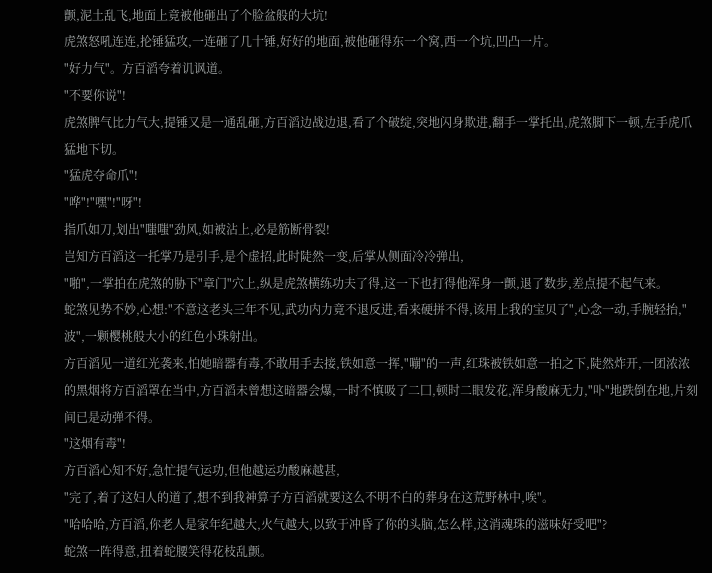颤,泥土乱飞,地面上竟被他砸出了个脸盆般的大坑!
虎煞怒吼连连,抡锤猛攻,一连砸了几十锤,好好的地面,被他砸得东一个窝,西一个坑,凹凸一片。
"好力气"。方百滔夸着讥讽道。
"不要你说"!
虎煞脾气比力气大,提锤又是一通乱砸,方百滔边战边退,看了个破绽,突地闪身欺进,翻手一掌托出,虎煞脚下一顿,左手虎爪猛地下切。
"猛虎夺命爪"!
"哗"!"嘿"!"呀"!
指爪如刀,划出"嗤嗤"劲风,如被沾上,必是筋断骨裂!
岂知方百滔这一托掌乃是引手,是个虚招,此时陡然一变,后掌从侧面冷冷弹出,
"啪",一掌拍在虎煞的胁下"章门"穴上,纵是虎煞横练功夫了得,这一下也打得他浑身一颤,退了数步,差点提不起气来。
蛇煞见势不妙,心想:"不意这老头三年不见,武功内力竟不退反进,看来硬拼不得,该用上我的宝贝了",心念一动,手腕轻抬,"波",一颗樱桃般大小的红色小珠射出。
方百滔见一道红光袭来,怕她暗器有毒,不敢用手去接,铁如意一挥,"嘣"的一声,红珠被铁如意一拍之下,陡然炸开,一团浓浓的黑烟将方百滔罩在当中,方百滔未曾想这暗器会爆,一时不慎吸了二囗,顿时二眼发花,浑身酸麻无力,"卟"地跌倒在地,片刻间已是动弹不得。
"这烟有毒"!
方百滔心知不好,急忙提气运功,但他越运功酸麻越甚,
"完了,着了这妇人的道了,想不到我神算子方百滔就要这么不明不白的葬身在这荒野林中,唉"。
"哈哈哈,方百滔,你老人是家年纪越大,火气越大,以致于冲昏了你的头脑,怎么样,这消魂珠的滋味好受吧"?
蛇煞一阵得意,扭着蛇腰笑得花枝乱颤。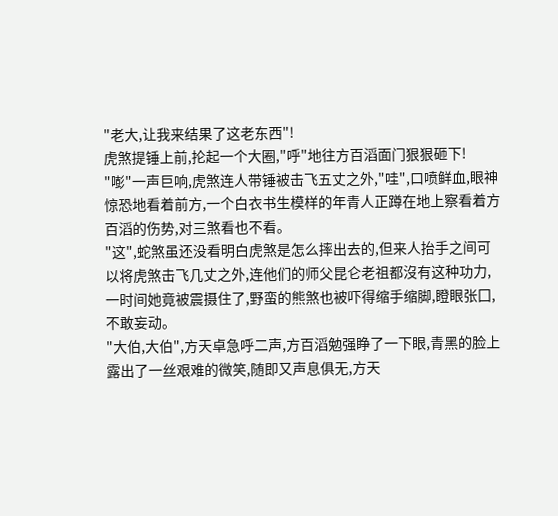"老大,让我来结果了这老东西"!
虎煞提锤上前,抡起一个大圈,"呼"地往方百滔面门狠狠砸下!
"嘭"一声巨响,虎煞连人带锤被击飞五丈之外,"哇",口喷鲜血,眼神惊恐地看着前方,一个白衣书生模样的年青人正蹲在地上察看着方百滔的伤势,对三煞看也不看。
"这",蛇煞虽还没看明白虎煞是怎么摔出去的,但来人抬手之间可以将虎煞击飞几丈之外,连他们的师父昆仑老祖都沒有这种功力,一时间她竟被震摄住了,野蛮的熊煞也被吓得缩手缩脚,瞪眼张囗,不敢妄动。
"大伯,大伯",方天卓急呼二声,方百滔勉强睁了一下眼,青黑的脸上露出了一丝艰难的微笑,随即又声息俱无,方天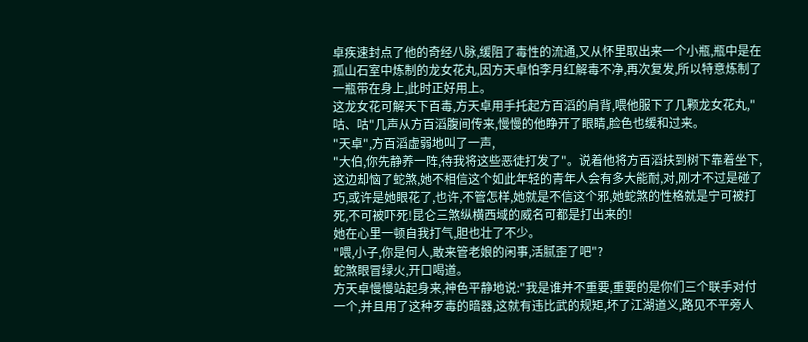卓疾速封点了他的奇经八脉,缓阻了毒性的流通,又从怀里取出来一个小瓶,瓶中是在孤山石室中炼制的龙女花丸,因方天卓怕李月红解毒不净,再次复发,所以特意炼制了一瓶带在身上,此时正好用上。
这龙女花可解天下百毒,方天卓用手托起方百滔的肩背,喂他服下了几颗龙女花丸,"咕、咕"几声从方百滔腹间传来,慢慢的他睁开了眼睛,脸色也缓和过来。
"天卓",方百滔虚弱地叫了一声,
"大伯,你先静养一阵,待我将这些恶徒打发了"。说着他将方百滔扶到树下靠着坐下,这边却恼了蛇煞,她不相信这个如此年轻的青年人会有多大能耐,对,刚才不过是碰了巧,或许是她眼花了,也许,不管怎样,她就是不信这个邪,她蛇煞的性格就是宁可被打死,不可被吓死!昆仑三煞纵横西域的威名可都是打出来的!
她在心里一顿自我打气,胆也壮了不少。
"喂,小子,你是何人,敢来管老娘的闲事,活腻歪了吧"?
蛇煞眼冒绿火,开口喝道。
方天卓慢慢站起身来,神色平静地说:"我是谁并不重要,重要的是你们三个联手对付一个,并且用了这种歹毒的暗器,这就有违比武的规矩,坏了江湖道义,路见不平旁人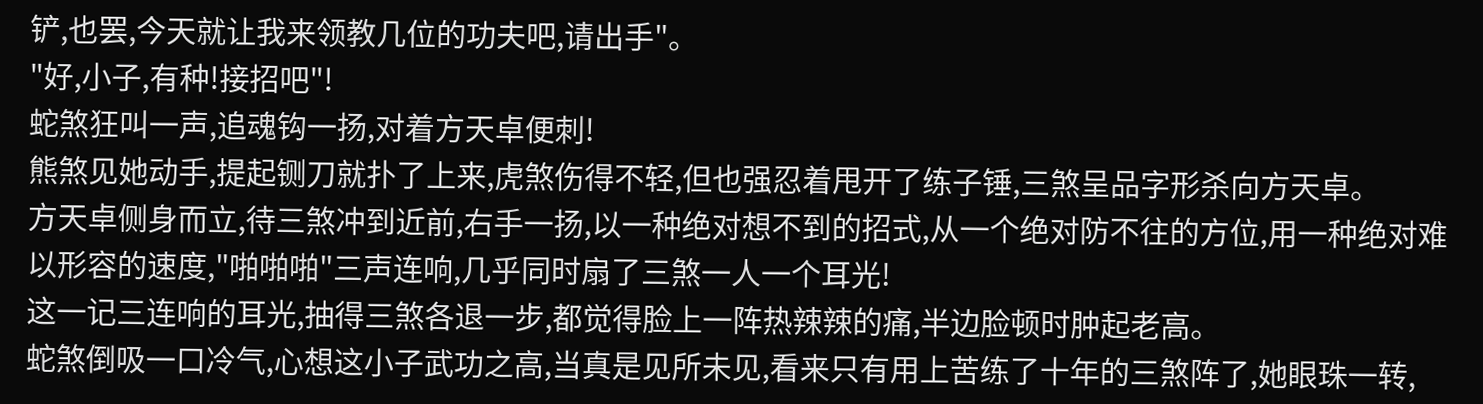铲,也罢,今天就让我来领教几位的功夫吧,请出手"。
"好,小子,有种!接招吧"!
蛇煞狂叫一声,追魂钩一扬,对着方天卓便刺!
熊煞见她动手,提起铡刀就扑了上来,虎煞伤得不轻,但也强忍着甩开了练子锤,三煞呈品字形杀向方天卓。
方天卓侧身而立,待三煞冲到近前,右手一扬,以一种绝对想不到的招式,从一个绝对防不往的方位,用一种绝对难以形容的速度,"啪啪啪"三声连响,几乎同时扇了三煞一人一个耳光!
这一记三连响的耳光,抽得三煞各退一步,都觉得脸上一阵热辣辣的痛,半边脸顿时肿起老高。
蛇煞倒吸一口冷气,心想这小子武功之高,当真是见所未见,看来只有用上苦练了十年的三煞阵了,她眼珠一转,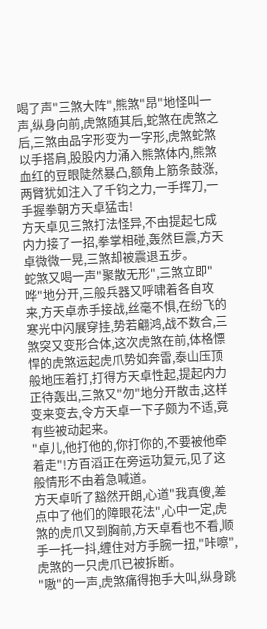喝了声"三煞大阵",熊煞"昂"地怪叫一声,纵身向前,虎煞随其后,蛇煞在虎煞之后,三煞由品字形变为一字形,虎煞蛇煞以手搭肩,股股内力涌入熊煞体内,熊煞血红的豆眼陡然暴凸,额角上筋条鼓涨,两臂犹如注入了千钧之力,一手挥刀,一手握拳朝方天卓猛击!
方天卓见三煞打法怪异,不由提起七成内力接了一招,拳掌相碰,轰然巨震,方天卓微微一晃,三煞却被震退五步。
蛇煞又喝一声"聚散无形",三煞立即"哗"地分开,三般兵器又呼啸着各自攻来,方天卓赤手接战,丝毫不惧,在纷飞的寒光中闪展穿挂,势若翩鸿,战不数合,三煞突又变形合体,这次虎煞在前,体格慓悍的虎煞运起虎爪势如奔雷,泰山压顶般地压着打,打得方天卓性起,提起内力正待轰出,三煞又"勿"地分开散击,这样变来变去,令方天卓一下子颇为不适,竟有些被动起来。
"卓儿,他打他的,你打你的,不要被他牵着走"!方百滔正在旁运功复元,见了这般情形不由着急喊道。
方天卓听了豁然开朗,心道"我真傻,差点中了他们的障眼花法",心中一定,虎煞的虎爪又到胸前,方天卓看也不看,顺手一托一抖,缠住对方手腕一扭,"咔嚓",虎煞的一只虎爪已被拆断。
"嗷"的一声,虎煞痛得抱手大叫,纵身跳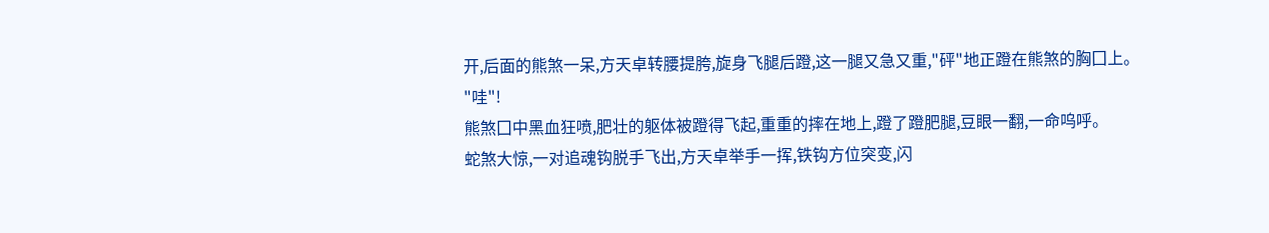开,后面的熊煞一呆,方天卓转腰提胯,旋身飞腿后蹬,这一腿又急又重,"砰"地正蹬在熊煞的胸囗上。
"哇"!
熊煞囗中黑血狂喷,肥壮的躯体被蹬得飞起,重重的摔在地上,蹬了蹬肥腿,豆眼一翻,一命呜呼。
蛇煞大惊,一对追魂钩脱手飞出,方天卓举手一挥,铁钩方位突变,闪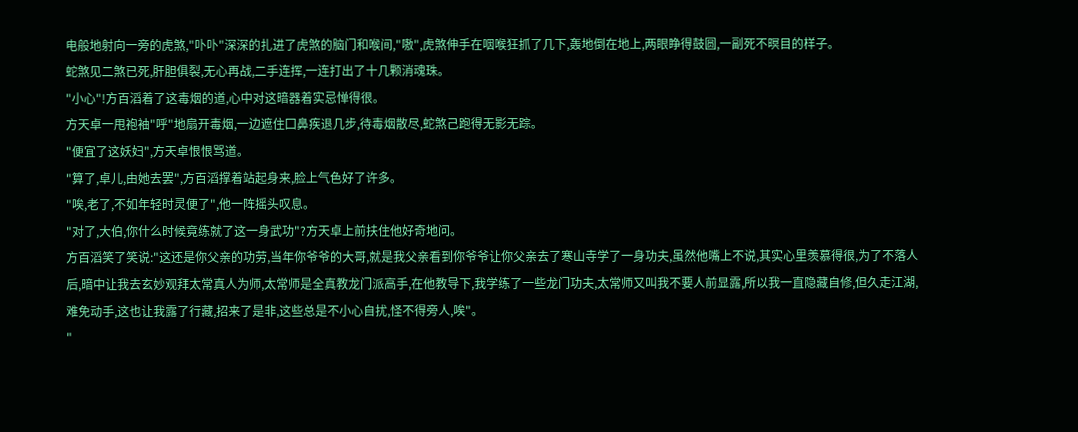电般地射向一旁的虎煞,"卟卟"深深的扎进了虎煞的脑门和喉间,"嗷",虎煞伸手在咽喉狂抓了几下,轰地倒在地上,两眼睁得鼓圆,一副死不暝目的样子。
蛇煞见二煞已死,肝胆俱裂,无心再战,二手连挥,一连打出了十几颗消魂珠。
"小心"!方百滔着了这毒烟的道,心中对这暗器着实忌惮得很。
方天卓一甩袍袖"呼"地扇开毒烟,一边遮住囗鼻疾退几步,待毒烟散尽,蛇煞己跑得无影无踪。
"便宜了这妖妇",方天卓恨恨骂道。
"算了,卓儿,由她去罢",方百滔撑着站起身来,脸上气色好了许多。
"唉,老了,不如年轻时灵便了",他一阵摇头叹息。
"对了,大伯,你什么时候竟练就了这一身武功"?方天卓上前扶住他好奇地问。
方百滔笑了笑说:"这还是你父亲的功劳,当年你爷爷的大哥,就是我父亲看到你爷爷让你父亲去了寒山寺学了一身功夫,虽然他嘴上不说,其实心里羡慕得很,为了不落人后,暗中让我去玄妙观拜太常真人为师,太常师是全真教龙门派高手,在他教导下,我学练了一些龙门功夫,太常师又叫我不要人前显露,所以我一直隐藏自修,但久走江湖,难免动手,这也让我露了行藏,招来了是非,这些总是不小心自扰,怪不得旁人,唉"。
"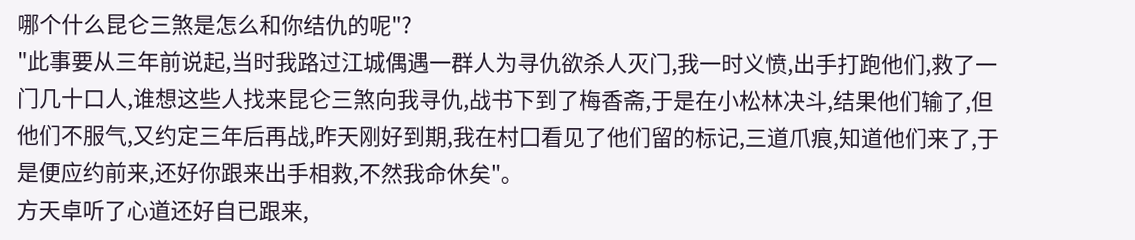哪个什么昆仑三煞是怎么和你结仇的呢"?
"此事要从三年前说起,当时我路过江城偶遇一群人为寻仇欲杀人灭门,我一时义愤,出手打跑他们,救了一门几十口人,谁想这些人找来昆仑三煞向我寻仇,战书下到了梅香斋,于是在小松林决斗,结果他们输了,但他们不服气,又约定三年后再战,昨天刚好到期,我在村囗看见了他们留的标记,三道爪痕,知道他们来了,于是便应约前来,还好你跟来出手相救,不然我命休矣"。
方天卓听了心道还好自已跟来,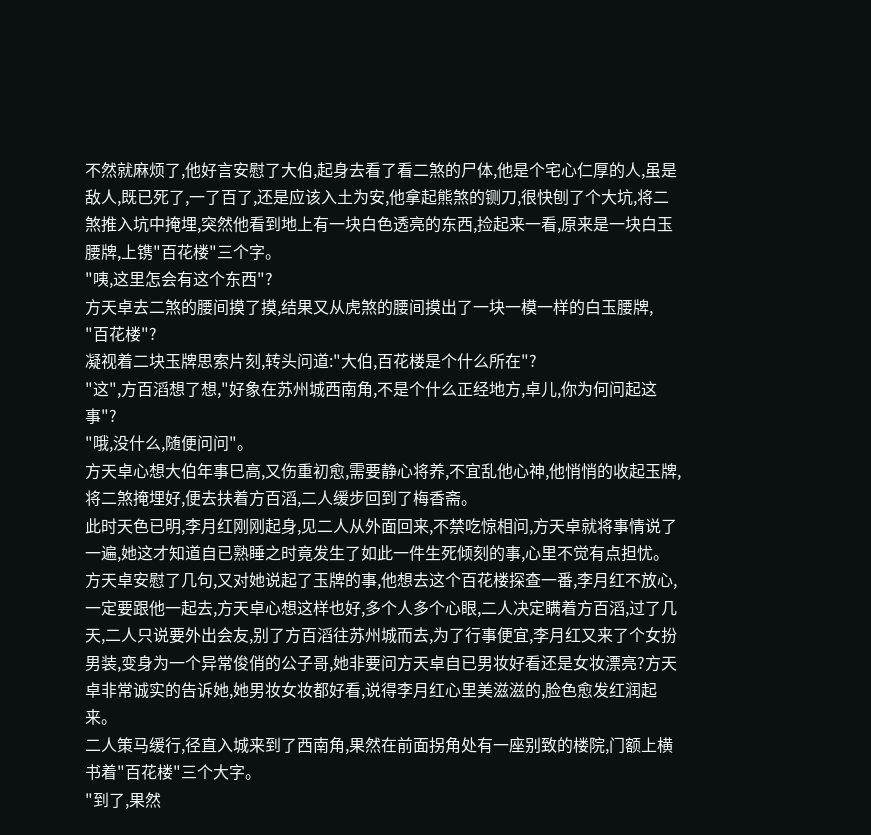不然就麻烦了,他好言安慰了大伯,起身去看了看二煞的尸体,他是个宅心仁厚的人,虽是敌人,既已死了,一了百了,还是应该入土为安,他拿起熊煞的铡刀,很快刨了个大坑,将二煞推入坑中掩埋,突然他看到地上有一块白色透亮的东西,捡起来一看,原来是一块白玉腰牌,上镌"百花楼"三个字。
"咦,这里怎会有这个东西"?
方天卓去二煞的腰间摸了摸,结果又从虎煞的腰间摸出了一块一模一样的白玉腰牌,
"百花楼"?
凝视着二块玉牌思索片刻,转头问道:"大伯,百花楼是个什么所在"?
"这",方百滔想了想,"好象在苏州城西南角,不是个什么正经地方,卓儿,你为何问起这事"?
"哦,没什么,随便问问"。
方天卓心想大伯年事巳高,又伤重初愈,需要静心将养,不宜乱他心神,他悄悄的收起玉牌,将二煞掩埋好,便去扶着方百滔,二人缓步回到了梅香斋。
此时天色已明,李月红刚刚起身,见二人从外面回来,不禁吃惊相问,方天卓就将事情说了一遍,她这才知道自已熟睡之时竟发生了如此一件生死倾刻的事,心里不觉有点担忧。
方天卓安慰了几句,又对她说起了玉牌的事,他想去这个百花楼探查一番,李月红不放心,一定要跟他一起去,方天卓心想这样也好,多个人多个心眼,二人决定瞒着方百滔,过了几天,二人只说要外出会友,别了方百滔往苏州城而去,为了行事便宜,李月红又来了个女扮男装,变身为一个异常俊俏的公子哥,她非要问方天卓自已男妆好看还是女妆漂亮?方天卓非常诚实的告诉她,她男妆女妆都好看,说得李月红心里美滋滋的,脸色愈发红润起来。
二人策马缓行,径直入城来到了西南角,果然在前面拐角处有一座别致的楼院,门额上横书着"百花楼"三个大字。
"到了,果然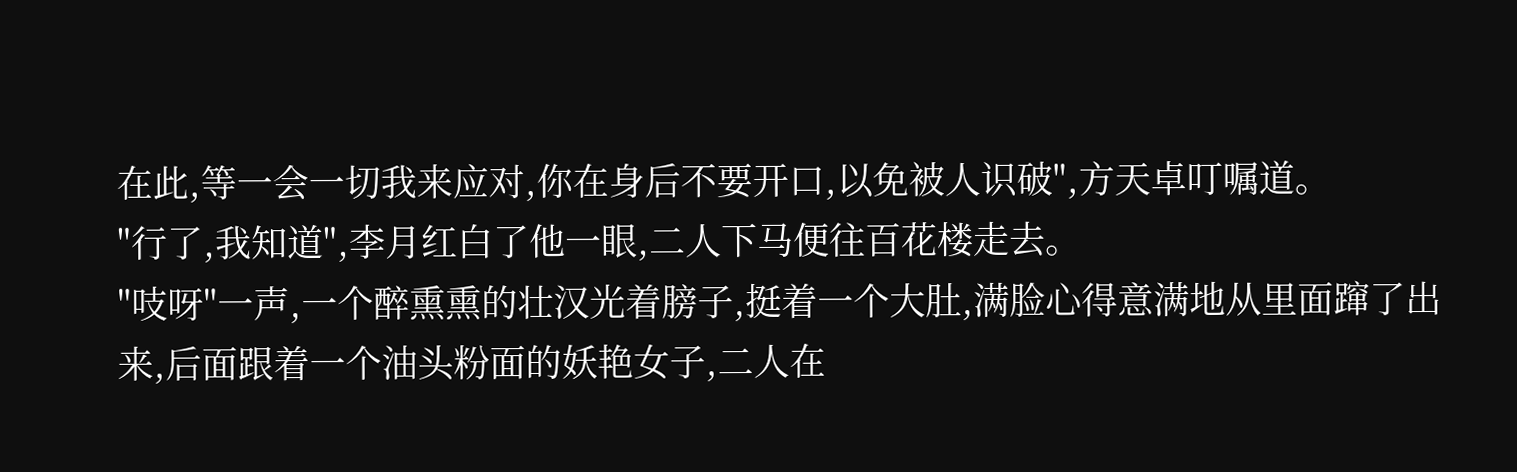在此,等一会一切我来应对,你在身后不要开口,以免被人识破",方天卓叮嘱道。
"行了,我知道",李月红白了他一眼,二人下马便往百花楼走去。
"吱呀"一声,一个醉熏熏的壮汉光着膀子,挺着一个大肚,满脸心得意满地从里面蹿了出来,后面跟着一个油头粉面的妖艳女子,二人在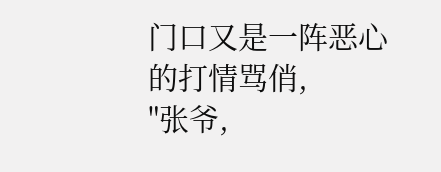门口又是一阵恶心的打情骂俏,
"张爷,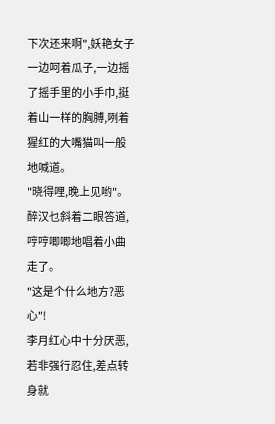下次还来啊",妖艳女子一边呵着瓜子,一边摇了摇手里的小手巾,挺着山一样的胸膊,咧着猩红的大嘴猫叫一般地喊道。
"晓得哩,晚上见哟"。醉汉乜斜着二眼答道,哼哼唧唧地唱着小曲走了。
"这是个什么地方?恶心"!
李月红心中十分厌恶,若非强行忍住,差点转身就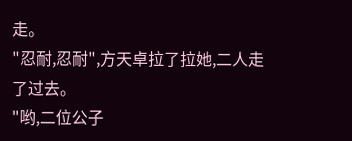走。
"忍耐,忍耐",方天卓拉了拉她,二人走了过去。
"哟,二位公子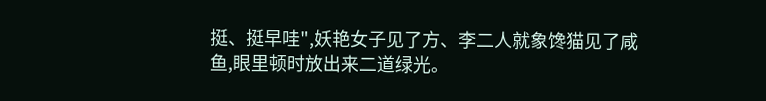挺、挺早哇",妖艳女子见了方、李二人就象馋猫见了咸鱼,眼里顿时放出来二道绿光。